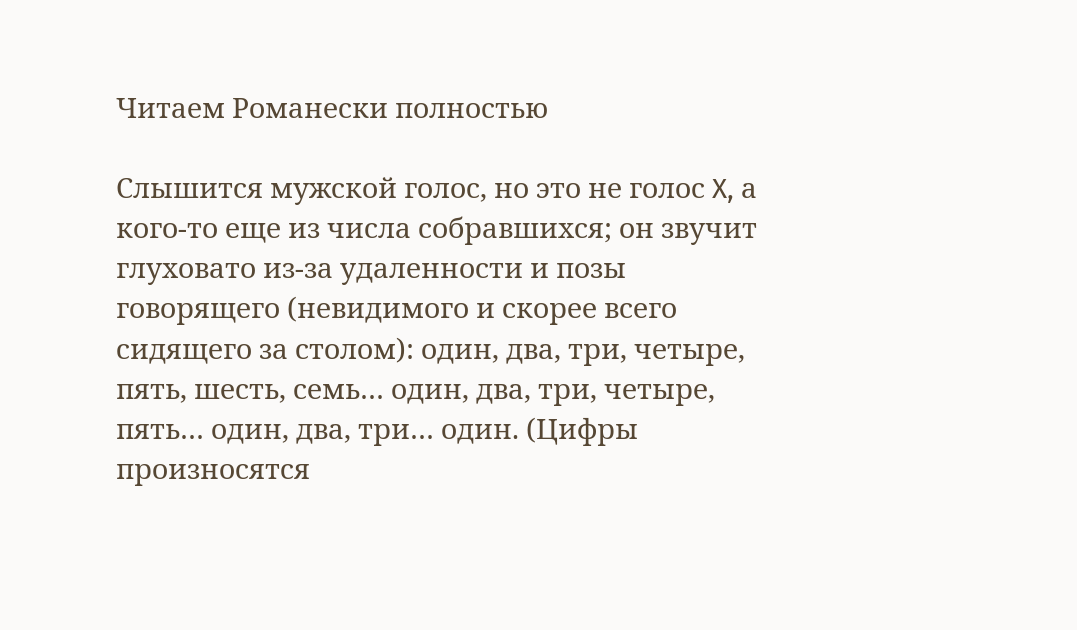Читаем Романески полностью

Слышится мужской голос, но это не голос X, а кого-то еще из числа собравшихся; он звучит глуховато из-за удаленности и позы говорящего (невидимого и скорее всего сидящего за столом): один, два, три, четыре, пять, шесть, семь… один, два, три, четыре, пять… один, два, три… один. (Цифры произносятся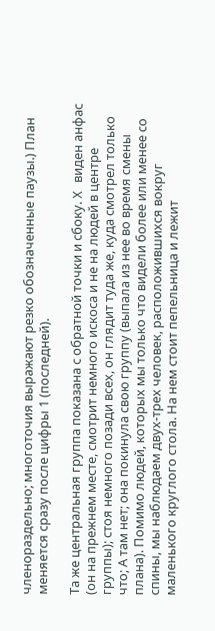членораздельно; многоточия выражают резко обозначенные паузы.) План меняется сразу после цифры 1 (последней).

Та же центральная группа показана с обратной точки и сбоку. X виден анфас (он на прежнем месте, смотрит немного искоса и не на людей в центре группы); стоя немного позади всех, он глядит туда же, куда смотрел только что; А там нет; она покинула свою группу (выпала из нее во время смены плана). Помимо людей, которых мы только что видели более или менее со спины, мы наблюдаем двух-трех человек, расположившихся вокруг маленького круглого стола. На нем стоит пепельница и лежит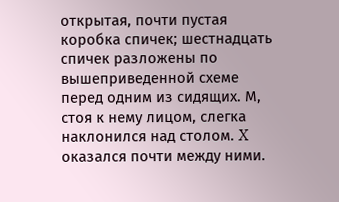открытая, почти пустая коробка спичек; шестнадцать спичек разложены по вышеприведенной схеме перед одним из сидящих. М, стоя к нему лицом, слегка наклонился над столом. X оказался почти между ними.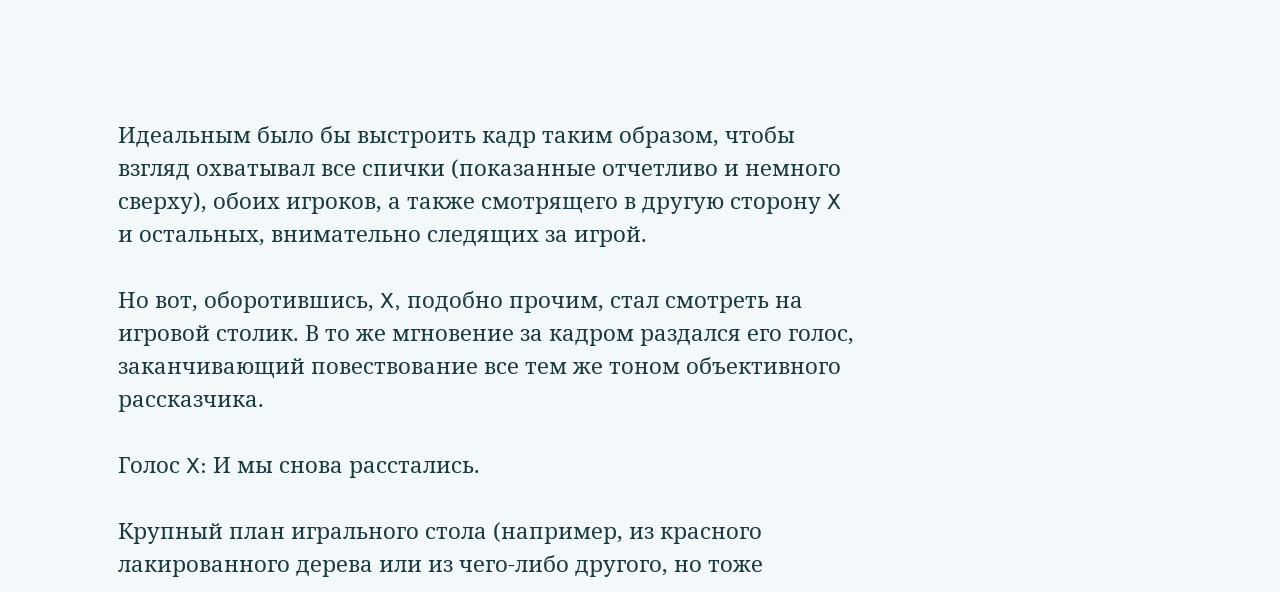Идеальным было бы выстроить кадр таким образом, чтобы взгляд охватывал все спички (показанные отчетливо и немного сверху), обоих игроков, а также смотрящего в другую сторону X и остальных, внимательно следящих за игрой.

Но вот, оборотившись, X, подобно прочим, стал смотреть на игровой столик. В то же мгновение за кадром раздался его голос, заканчивающий повествование все тем же тоном объективного рассказчика.

Голос X: И мы снова расстались.

Крупный план игрального стола (например, из красного лакированного дерева или из чего-либо другого, но тоже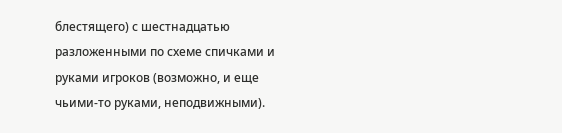блестящего) с шестнадцатью разложенными по схеме спичками и руками игроков (возможно, и еще чьими-то руками, неподвижными).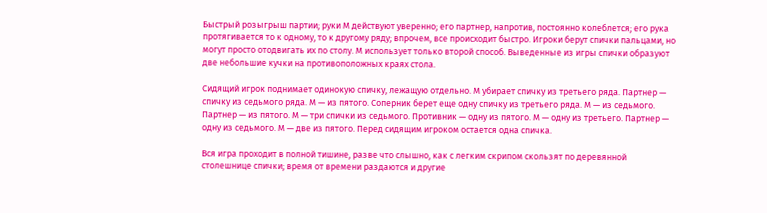Быстрый розыгрыш партии; руки М действуют уверенно; его партнер, напротив, постоянно колеблется; его рука протягивается то к одному, то к другому ряду; впрочем, все происходит быстро. Игроки берут спички пальцами, но могут просто отодвигать их по столу. М использует только второй способ. Выведенные из игры спички образуют две небольшие кучки на противоположных краях стола.

Сидящий игрок поднимает одинокую спичку, лежащую отдельно. М убирает спичку из третьего ряда. Партнер — спичку из седьмого ряда. М — из пятого. Соперник берет еще одну спичку из третьего ряда. М — из седьмого. Партнер — из пятого. М — три спички из седьмого. Противник — одну из пятого. М — одну из третьего. Партнер — одну из седьмого. М — две из пятого. Перед сидящим игроком остается одна спичка.

Вся игра проходит в полной тишине, разве что слышно, как с легким скрипом скользят по деревянной столешнице спички; время от времени раздаются и другие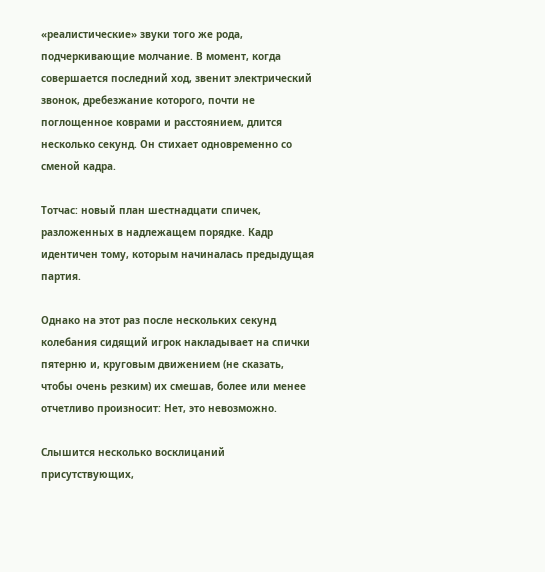«реалистические» звуки того же рода, подчеркивающие молчание. В момент, когда совершается последний ход, звенит электрический звонок, дребезжание которого, почти не поглощенное коврами и расстоянием, длится несколько секунд. Он стихает одновременно со сменой кадра.

Тотчас: новый план шестнадцати спичек, разложенных в надлежащем порядке. Кадр идентичен тому, которым начиналась предыдущая партия.

Однако на этот раз после нескольких секунд колебания сидящий игрок накладывает на спички пятерню и, круговым движением (не сказать, чтобы очень резким) их смешав, более или менее отчетливо произносит: Нет, это невозможно.

Слышится несколько восклицаний присутствующих,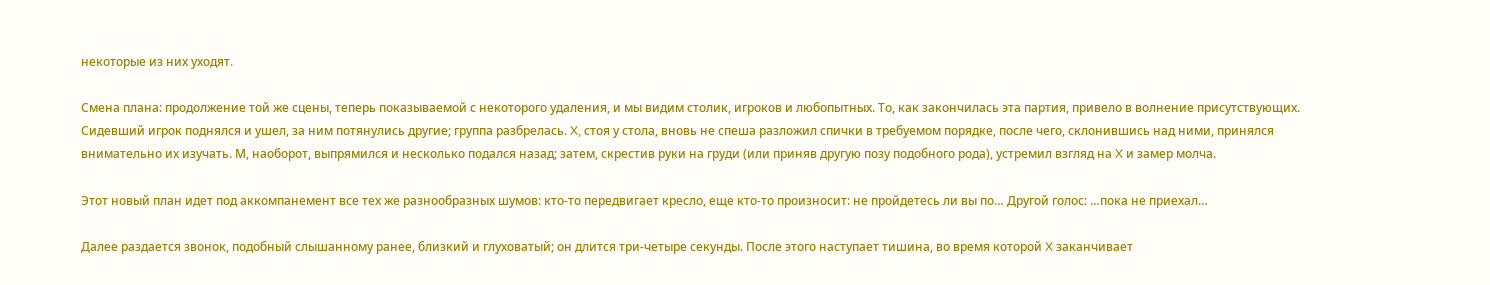некоторые из них уходят.

Смена плана: продолжение той же сцены, теперь показываемой с некоторого удаления, и мы видим столик, игроков и любопытных. То, как закончилась эта партия, привело в волнение присутствующих. Сидевший игрок поднялся и ушел, за ним потянулись другие; группа разбрелась. X, стоя у стола, вновь не спеша разложил спички в требуемом порядке, после чего, склонившись над ними, принялся внимательно их изучать. М, наоборот, выпрямился и несколько подался назад; затем, скрестив руки на груди (или приняв другую позу подобного рода), устремил взгляд на X и замер молча.

Этот новый план идет под аккомпанемент все тех же разнообразных шумов: кто-то передвигает кресло, еще кто-то произносит: не пройдетесь ли вы по… Другой голос: …пока не приехал…

Далее раздается звонок, подобный слышанному ранее, близкий и глуховатый; он длится три-четыре секунды. После этого наступает тишина, во время которой X заканчивает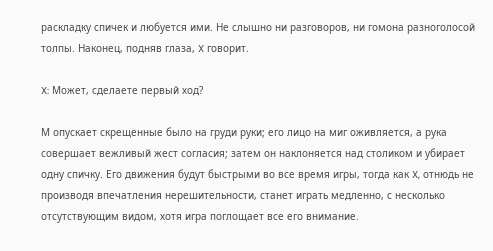раскладку спичек и любуется ими. Не слышно ни разговоров, ни гомона разноголосой толпы. Наконец, подняв глаза, X говорит.

X: Может, сделаете первый ход?

М опускает скрещенные было на груди руки; его лицо на миг оживляется, а рука совершает вежливый жест согласия; затем он наклоняется над столиком и убирает одну спичку. Его движения будут быстрыми во все время игры, тогда как X, отнюдь не производя впечатления нерешительности, станет играть медленно, с несколько отсутствующим видом, хотя игра поглощает все его внимание.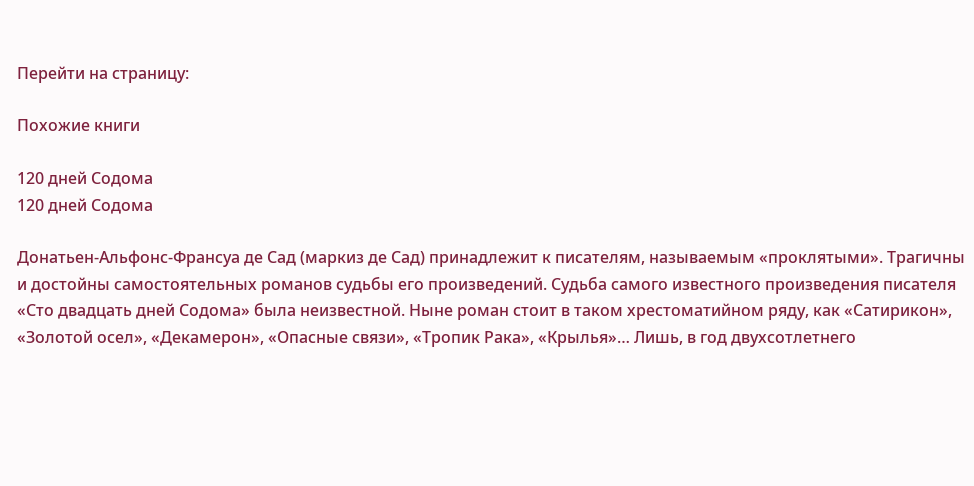Перейти на страницу:

Похожие книги

120 дней Содома
120 дней Содома

Донатьен-Альфонс-Франсуа де Сад (маркиз де Сад) принадлежит к писателям, называемым «проклятыми». Трагичны и достойны самостоятельных романов судьбы его произведений. Судьба самого известного произведения писателя «Сто двадцать дней Содома» была неизвестной. Ныне роман стоит в таком хрестоматийном ряду, как «Сатирикон», «Золотой осел», «Декамерон», «Опасные связи», «Тропик Рака», «Крылья»… Лишь, в год двухсотлетнего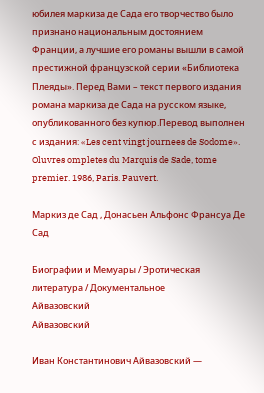юбилея маркиза де Сада его творчество было признано национальным достоянием Франции, а лучшие его романы вышли в самой престижной французской серии «Библиотека Плеяды». Перед Вами – текст первого издания романа маркиза де Сада на русском языке, опубликованного без купюр.Перевод выполнен с издания: «Les cent vingt journees de Sodome». Oluvres ompletes du Marquis de Sade, tome premier. 1986, Paris. Pauvert.

Маркиз де Сад , Донасьен Альфонс Франсуа Де Сад

Биографии и Мемуары / Эротическая литература / Документальное
Айвазовский
Айвазовский

Иван Константинович Айвазовский —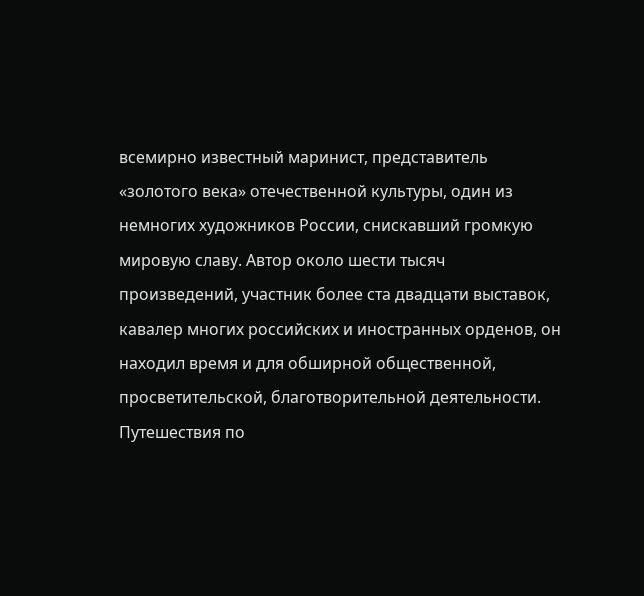всемирно известный маринист, представитель «золотого века» отечественной культуры, один из немногих художников России, снискавший громкую мировую славу. Автор около шести тысяч произведений, участник более ста двадцати выставок, кавалер многих российских и иностранных орденов, он находил время и для обширной общественной, просветительской, благотворительной деятельности. Путешествия по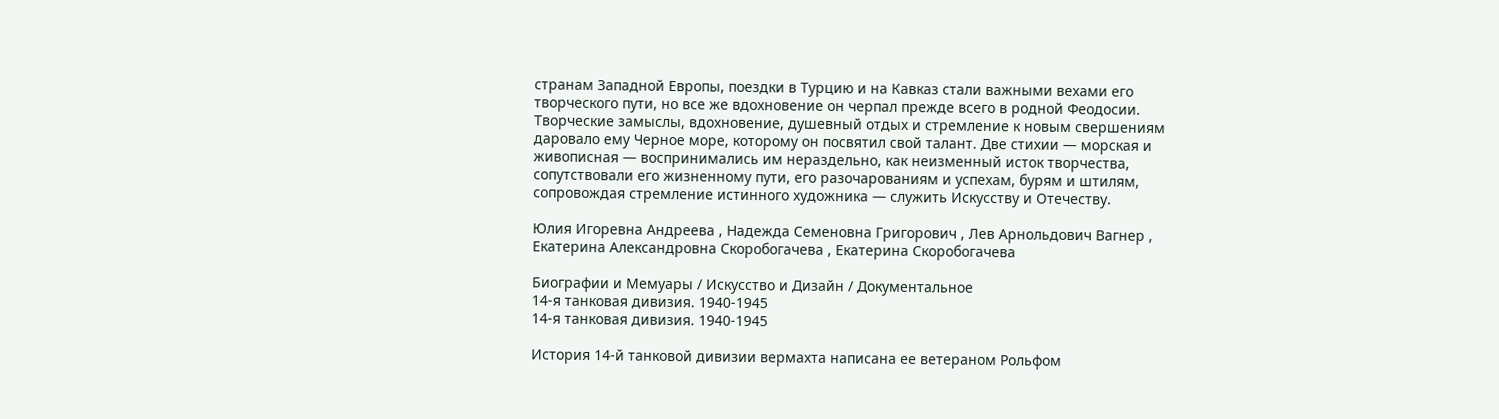странам Западной Европы, поездки в Турцию и на Кавказ стали важными вехами его творческого пути, но все же вдохновение он черпал прежде всего в родной Феодосии. Творческие замыслы, вдохновение, душевный отдых и стремление к новым свершениям даровало ему Черное море, которому он посвятил свой талант. Две стихии — морская и живописная — воспринимались им нераздельно, как неизменный исток творчества, сопутствовали его жизненному пути, его разочарованиям и успехам, бурям и штилям, сопровождая стремление истинного художника — служить Искусству и Отечеству.

Юлия Игоревна Андреева , Надежда Семеновна Григорович , Лев Арнольдович Вагнер , Екатерина Александровна Скоробогачева , Екатерина Скоробогачева

Биографии и Мемуары / Искусство и Дизайн / Документальное
14-я танковая дивизия. 1940-1945
14-я танковая дивизия. 1940-1945

История 14-й танковой дивизии вермахта написана ее ветераном Рольфом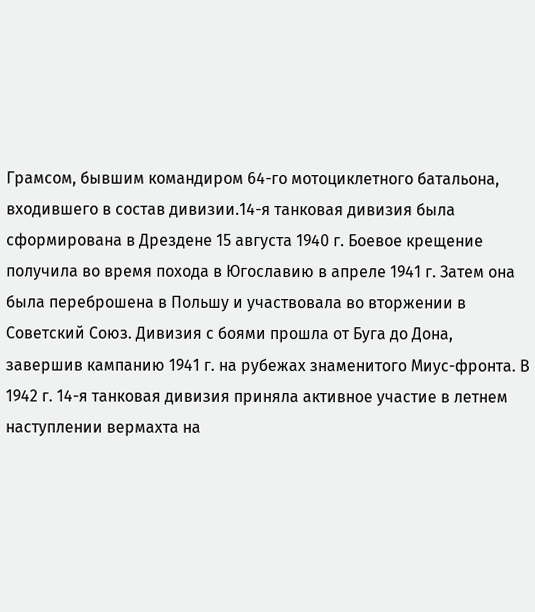Грамсом, бывшим командиром 64-го мотоциклетного батальона, входившего в состав дивизии.14-я танковая дивизия была сформирована в Дрездене 15 августа 1940 г. Боевое крещение получила во время похода в Югославию в апреле 1941 г. Затем она была переброшена в Польшу и участвовала во вторжении в Советский Союз. Дивизия с боями прошла от Буга до Дона, завершив кампанию 1941 г. на рубежах знаменитого Миус-фронта. В 1942 г. 14-я танковая дивизия приняла активное участие в летнем наступлении вермахта на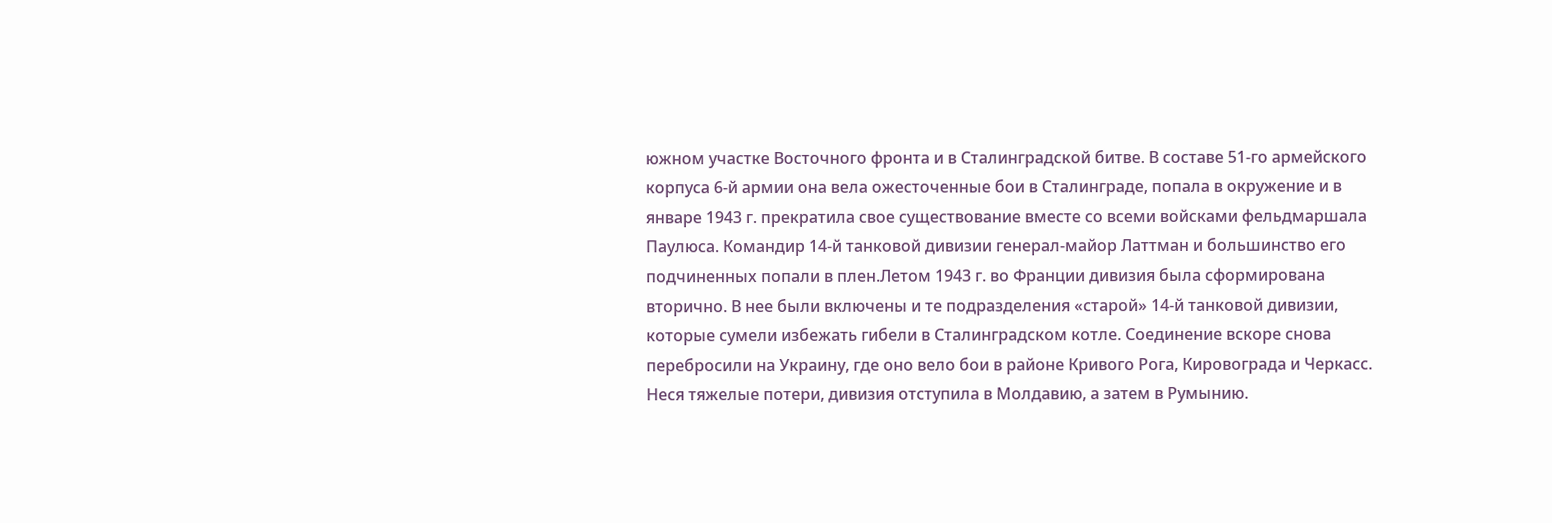южном участке Восточного фронта и в Сталинградской битве. В составе 51-го армейского корпуса 6-й армии она вела ожесточенные бои в Сталинграде, попала в окружение и в январе 1943 г. прекратила свое существование вместе со всеми войсками фельдмаршала Паулюса. Командир 14-й танковой дивизии генерал-майор Латтман и большинство его подчиненных попали в плен.Летом 1943 г. во Франции дивизия была сформирована вторично. В нее были включены и те подразделения «старой» 14-й танковой дивизии, которые сумели избежать гибели в Сталинградском котле. Соединение вскоре снова перебросили на Украину, где оно вело бои в районе Кривого Рога, Кировограда и Черкасс. Неся тяжелые потери, дивизия отступила в Молдавию, а затем в Румынию.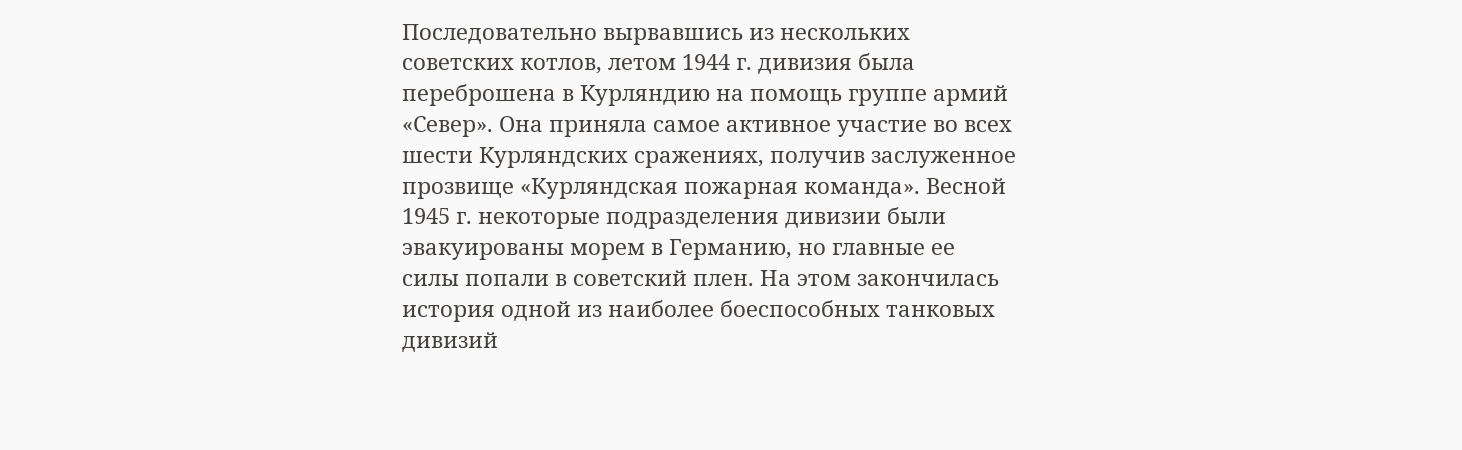Последовательно вырвавшись из нескольких советских котлов, летом 1944 г. дивизия была переброшена в Курляндию на помощь группе армий «Север». Она приняла самое активное участие во всех шести Курляндских сражениях, получив заслуженное прозвище «Курляндская пожарная команда». Весной 1945 г. некоторые подразделения дивизии были эвакуированы морем в Германию, но главные ее силы попали в советский плен. На этом закончилась история одной из наиболее боеспособных танковых дивизий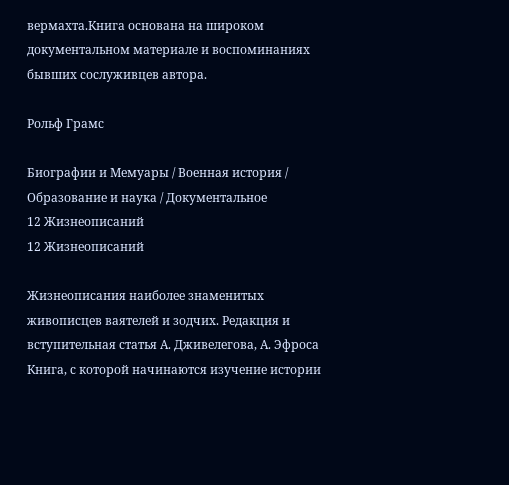вермахта.Книга основана на широком документальном материале и воспоминаниях бывших сослуживцев автора.

Рольф Грамс

Биографии и Мемуары / Военная история / Образование и наука / Документальное
12 Жизнеописаний
12 Жизнеописаний

Жизнеописания наиболее знаменитых живописцев ваятелей и зодчих. Редакция и вступительная статья А. Дживелегова, А. Эфроса Книга, с которой начинаются изучение истории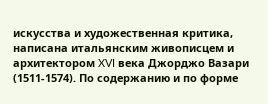искусства и художественная критика, написана итальянским живописцем и архитектором XVI века Джорджо Вазари (1511-1574). По содержанию и по форме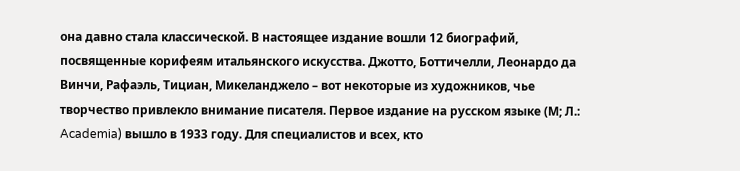она давно стала классической. В настоящее издание вошли 12 биографий, посвященные корифеям итальянского искусства. Джотто, Боттичелли, Леонардо да Винчи, Рафаэль, Тициан, Микеланджело – вот некоторые из художников, чье творчество привлекло внимание писателя. Первое издание на русском языке (М; Л.: Academia) вышло в 1933 году. Для специалистов и всех, кто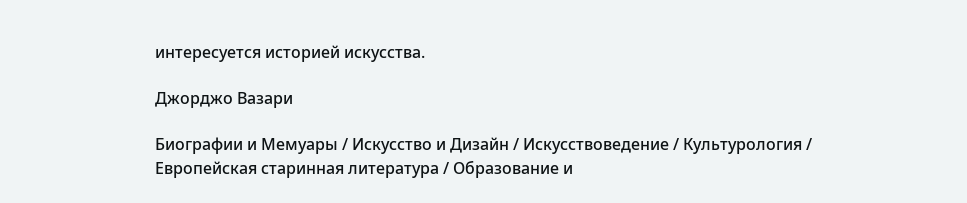интересуется историей искусства.

Джорджо Вазари

Биографии и Мемуары / Искусство и Дизайн / Искусствоведение / Культурология / Европейская старинная литература / Образование и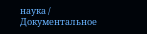наука / Документальное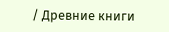/ Древние книги